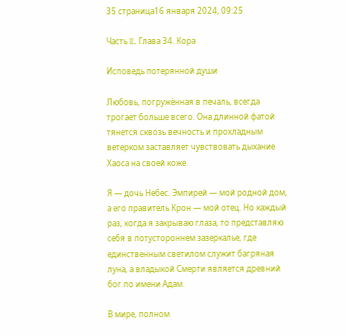35 страница16 января 2024, 09:25

Часть II. Глава 34. Кора

Исповедь потерянной души

Любовь, погружённая в печаль, всегда трогает больше всего. Она длинной фатой тянется сквозь вечность и прохладным ветерком заставляет чувствовать дыхание Хаоса на своей коже.

Я — дочь Небес. Эмпирей — мой родной дом, а его правитель Крон — мой отец. Но каждый раз, когда я закрываю глаза, то представляю себя в потустороннем зазеркалье, где единственным светилом служит багряная луна, а владыкой Смерти является древний бог по имени Адам.

В мире, полном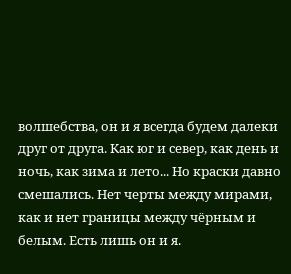волшебства, он и я всегда будем далеки друг от друга. Как юг и север, как день и ночь, как зима и лето... Но краски давно смешались. Нет черты между мирами, как и нет границы между чёрным и белым. Есть лишь он и я.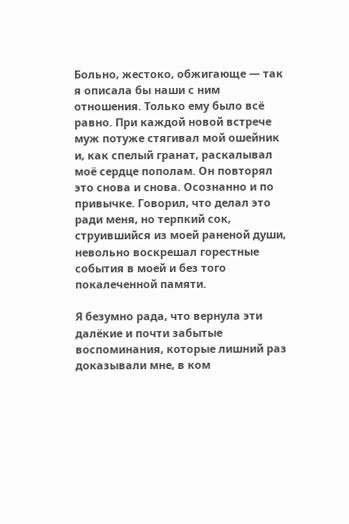Больно, жестоко, обжигающе — так я описала бы наши с ним отношения. Только ему было всё равно. При каждой новой встрече муж потуже стягивал мой ошейник и, как спелый гранат, раскалывал моё сердце пополам. Он повторял это снова и снова. Осознанно и по привычке. Говорил, что делал это ради меня, но терпкий сок, струившийся из моей раненой души, невольно воскрешал горестные события в моей и без того покалеченной памяти.

Я безумно рада, что вернула эти далёкие и почти забытые воспоминания, которые лишний раз доказывали мне, в ком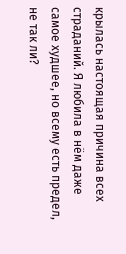крылась настоящая причина всех страданий. Я любила в нём даже самое худшее, но всему есть предел, не так ли?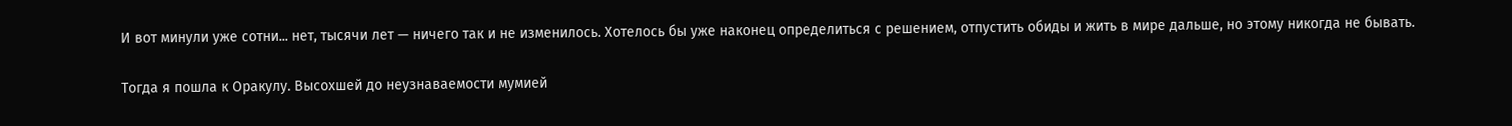И вот минули уже сотни... нет, тысячи лет — ничего так и не изменилось. Хотелось бы уже наконец определиться с решением, отпустить обиды и жить в мире дальше, но этому никогда не бывать.

Тогда я пошла к Оракулу. Высохшей до неузнаваемости мумией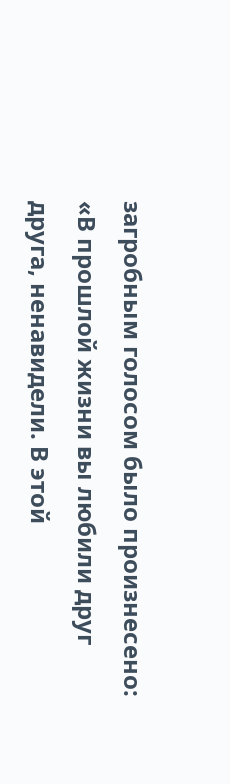загробным голосом было произнесено: «В прошлой жизни вы любили друг друга, ненавидели. В этой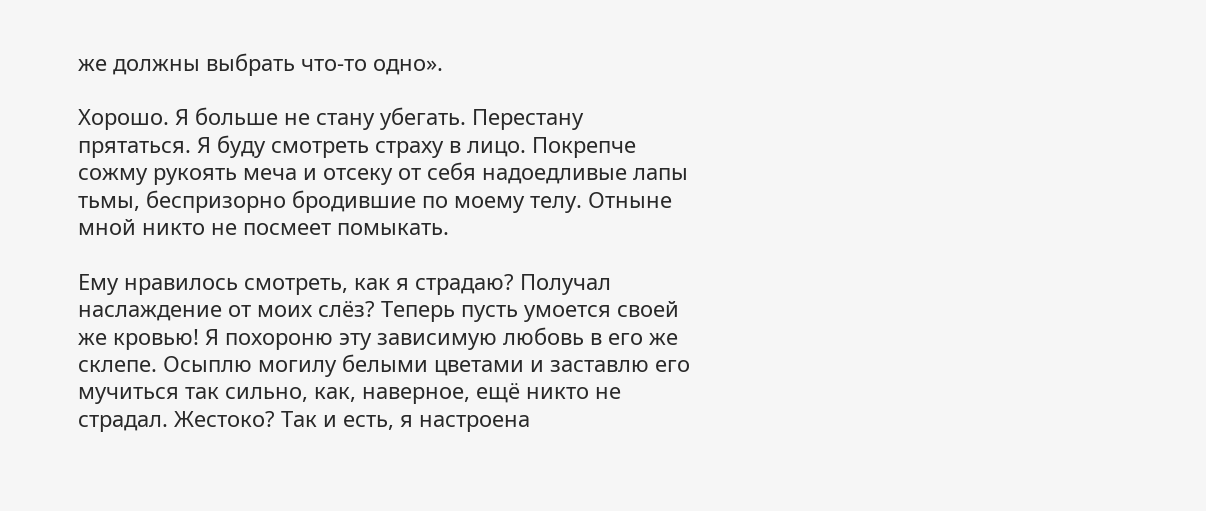же должны выбрать что-то одно».

Хорошо. Я больше не стану убегать. Перестану прятаться. Я буду смотреть страху в лицо. Покрепче сожму рукоять меча и отсеку от себя надоедливые лапы тьмы, беспризорно бродившие по моему телу. Отныне мной никто не посмеет помыкать.

Ему нравилось смотреть, как я страдаю? Получал наслаждение от моих слёз? Теперь пусть умоется своей же кровью! Я похороню эту зависимую любовь в его же склепе. Осыплю могилу белыми цветами и заставлю его мучиться так сильно, как, наверное, ещё никто не страдал. Жестоко? Так и есть, я настроена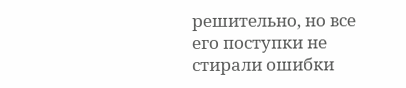решительно, но все его поступки не стирали ошибки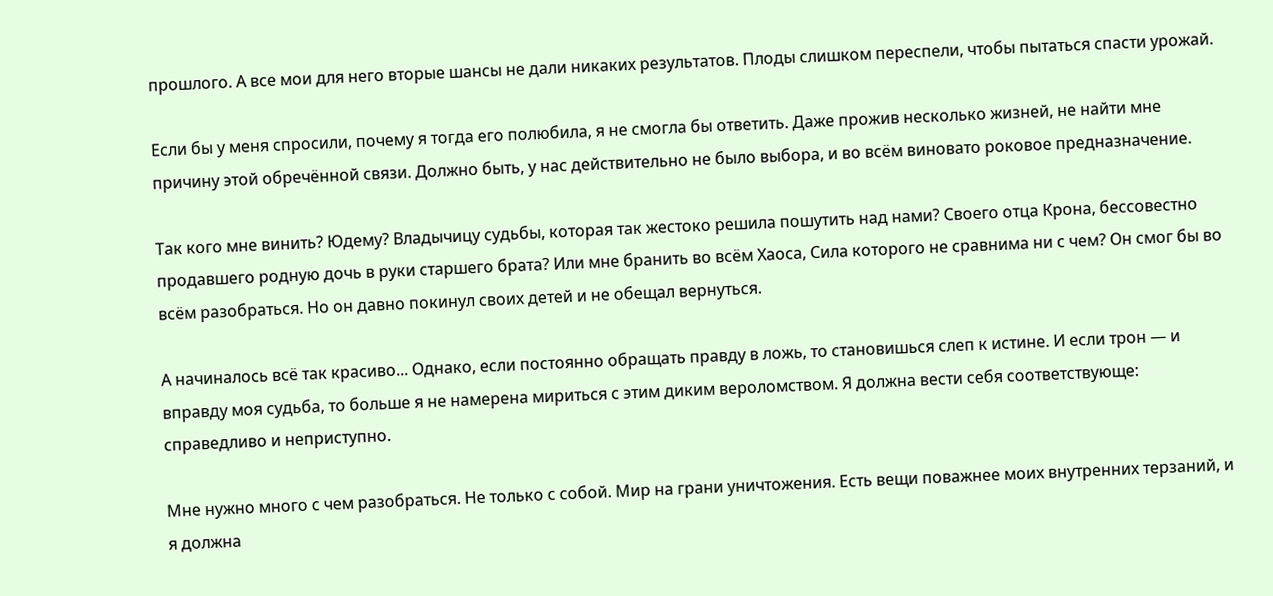прошлого. А все мои для него вторые шансы не дали никаких результатов. Плоды слишком переспели, чтобы пытаться спасти урожай.

Если бы у меня спросили, почему я тогда его полюбила, я не смогла бы ответить. Даже прожив несколько жизней, не найти мне причину этой обречённой связи. Должно быть, у нас действительно не было выбора, и во всём виновато роковое предназначение.

Так кого мне винить? Юдему? Владычицу судьбы, которая так жестоко решила пошутить над нами? Своего отца Крона, бессовестно продавшего родную дочь в руки старшего брата? Или мне бранить во всём Хаоса, Сила которого не сравнима ни с чем? Он смог бы во всём разобраться. Но он давно покинул своих детей и не обещал вернуться.

А начиналось всё так красиво... Однако, если постоянно обращать правду в ложь, то становишься слеп к истине. И если трон — и вправду моя судьба, то больше я не намерена мириться с этим диким вероломством. Я должна вести себя соответствующе: справедливо и неприступно.

Мне нужно много с чем разобраться. Не только с собой. Мир на грани уничтожения. Есть вещи поважнее моих внутренних терзаний, и я должна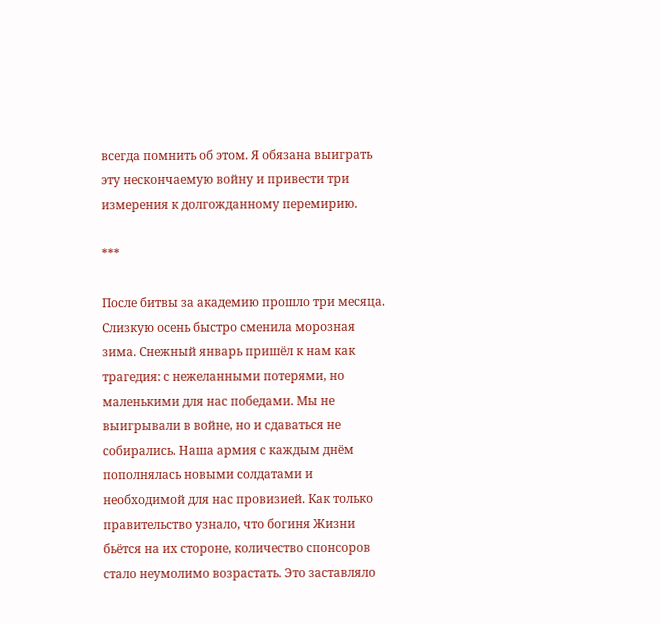всегда помнить об этом. Я обязана выиграть эту нескончаемую войну и привести три измерения к долгожданному перемирию.

***

После битвы за академию прошло три месяца. Слизкую осень быстро сменила морозная зима. Снежный январь пришёл к нам как трагедия: с нежеланными потерями, но маленькими для нас победами. Мы не выигрывали в войне, но и сдаваться не собирались. Наша армия с каждым днём пополнялась новыми солдатами и необходимой для нас провизией. Как только правительство узнало, что богиня Жизни бьётся на их стороне, количество спонсоров стало неумолимо возрастать. Это заставляло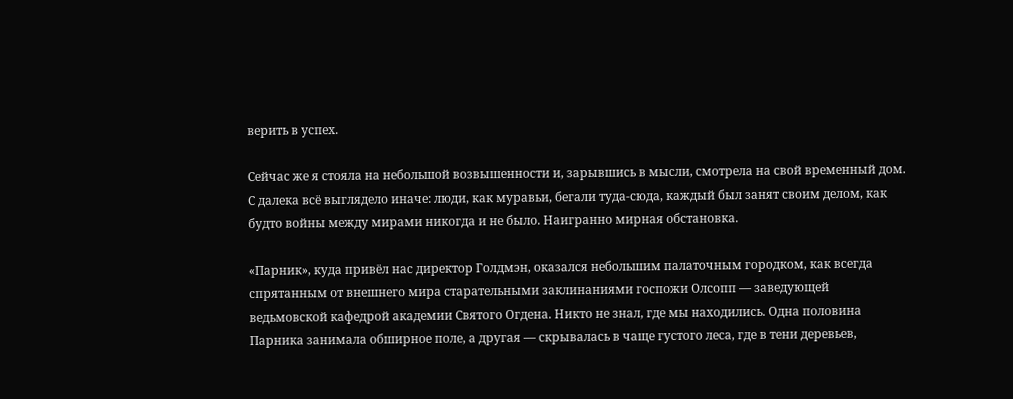верить в успех.

Сейчас же я стояла на небольшой возвышенности и, зарывшись в мысли, смотрела на свой временный дом. С далека всё выглядело иначе: люди, как муравьи, бегали туда-сюда, каждый был занят своим делом, как будто войны между мирами никогда и не было. Наигранно мирная обстановка.

«Парник», куда привёл нас директор Голдмэн, оказался небольшим палаточным городком, как всегда спрятанным от внешнего мира старательными заклинаниями госпожи Олсопп — заведующей ведьмовской кафедрой академии Святого Огдена. Никто не знал, где мы находились. Одна половина Парника занимала обширное поле, а другая — скрывалась в чаще густого леса, где в тени деревьев,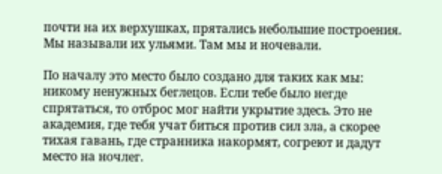почти на их верхушках, прятались небольшие построения. Мы называли их ульями. Там мы и ночевали.

По началу это место было создано для таких как мы: никому ненужных беглецов. Если тебе было негде спрятаться, то отброс мог найти укрытие здесь. Это не академия, где тебя учат биться против сил зла, а скорее тихая гавань, где странника накормят, согреют и дадут место на ночлег.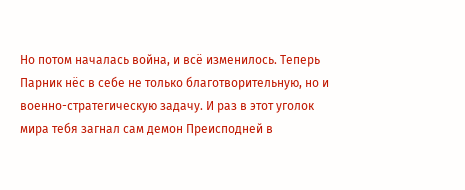Но потом началась война, и всё изменилось. Теперь Парник нёс в себе не только благотворительную, но и военно-стратегическую задачу. И раз в этот уголок мира тебя загнал сам демон Преисподней в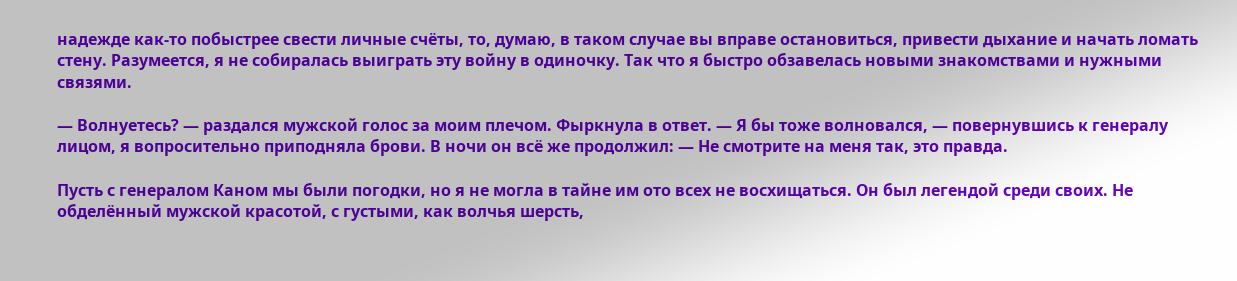надежде как-то побыстрее свести личные счёты, то, думаю, в таком случае вы вправе остановиться, привести дыхание и начать ломать стену. Разумеется, я не собиралась выиграть эту войну в одиночку. Так что я быстро обзавелась новыми знакомствами и нужными связями.

— Волнуетесь? — раздался мужской голос за моим плечом. Фыркнула в ответ. — Я бы тоже волновался, — повернувшись к генералу лицом, я вопросительно приподняла брови. В ночи он всё же продолжил: — Не смотрите на меня так, это правда.

Пусть с генералом Каном мы были погодки, но я не могла в тайне им ото всех не восхищаться. Он был легендой среди своих. Не обделённый мужской красотой, с густыми, как волчья шерсть,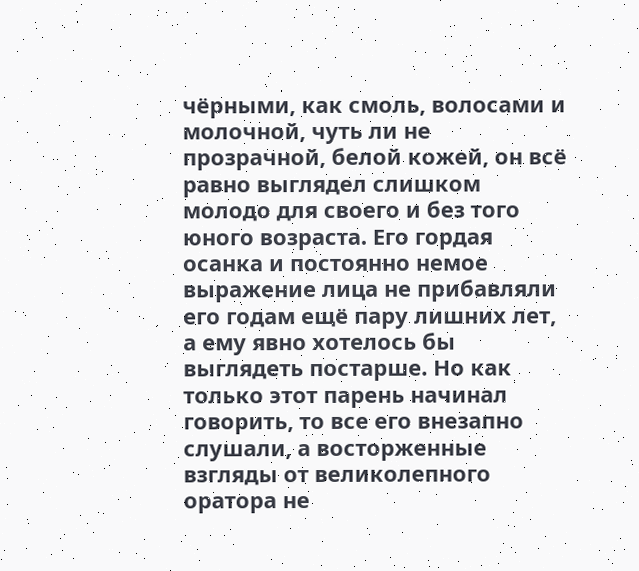чёрными, как смоль, волосами и молочной, чуть ли не прозрачной, белой кожей, он всё равно выглядел слишком молодо для своего и без того юного возраста. Его гордая осанка и постоянно немое выражение лица не прибавляли его годам ещё пару лишних лет, а ему явно хотелось бы выглядеть постарше. Но как только этот парень начинал говорить, то все его внезапно слушали, а восторженные взгляды от великолепного оратора не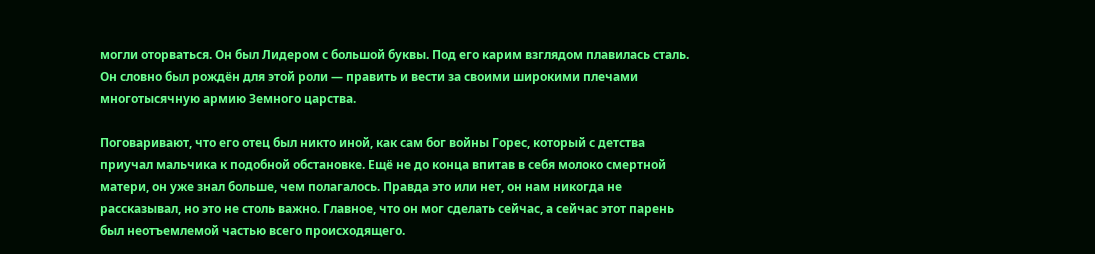могли оторваться. Он был Лидером с большой буквы. Под его карим взглядом плавилась сталь. Он словно был рождён для этой роли — править и вести за своими широкими плечами многотысячную армию Земного царства.

Поговаривают, что его отец был никто иной, как сам бог войны Горес, который с детства приучал мальчика к подобной обстановке. Ещё не до конца впитав в себя молоко смертной матери, он уже знал больше, чем полагалось. Правда это или нет, он нам никогда не рассказывал, но это не столь важно. Главное, что он мог сделать сейчас, а сейчас этот парень был неотъемлемой частью всего происходящего.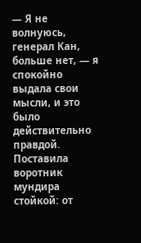— Я не волнуюсь, генерал Кан, больше нет, — я спокойно выдала свои мысли, и это было действительно правдой. Поставила воротник мундира стойкой: от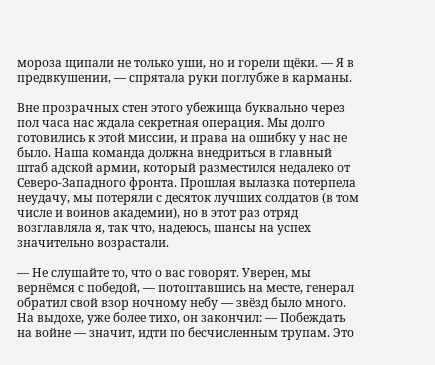мороза щипали не только уши, но и горели щёки. — Я в предвкушении, — спрятала руки поглубже в карманы.

Вне прозрачных стен этого убежища буквально через пол часа нас ждала секретная операция. Мы долго готовились к этой миссии, и права на ошибку у нас не было. Наша команда должна внедриться в главный штаб адской армии, который разместился недалеко от Северо-Западного фронта. Прошлая вылазка потерпела неудачу, мы потеряли с десяток лучших солдатов (в том числе и воинов академии), но в этот раз отряд возглавляла я, так что, надеюсь, шансы на успех значительно возрастали.

— Не слушайте то, что о вас говорят. Уверен, мы вернёмся с победой, — потоптавшись на месте, генерал обратил свой взор ночному небу — звёзд было много. На выдохе, уже более тихо, он закончил: — Побеждать на войне — значит, идти по бесчисленным трупам. Это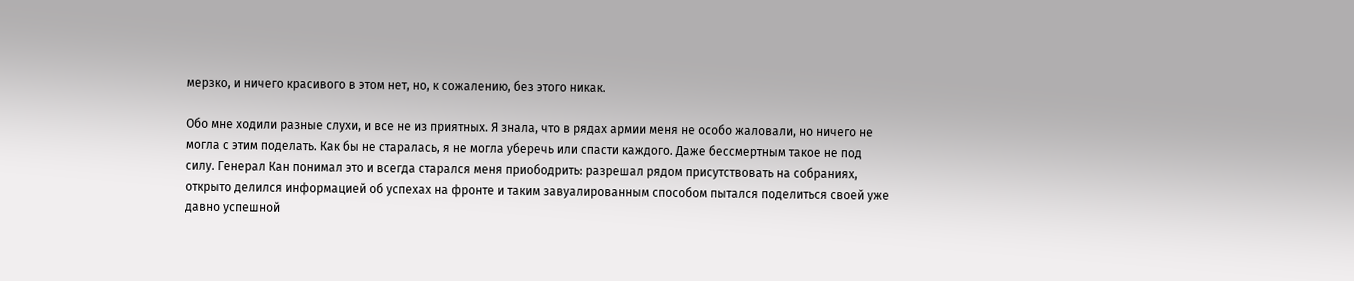мерзко, и ничего красивого в этом нет, но, к сожалению, без этого никак.

Обо мне ходили разные слухи, и все не из приятных. Я знала, что в рядах армии меня не особо жаловали, но ничего не могла с этим поделать. Как бы не старалась, я не могла уберечь или спасти каждого. Даже бессмертным такое не под силу. Генерал Кан понимал это и всегда старался меня приободрить: разрешал рядом присутствовать на собраниях, открыто делился информацией об успехах на фронте и таким завуалированным способом пытался поделиться своей уже давно успешной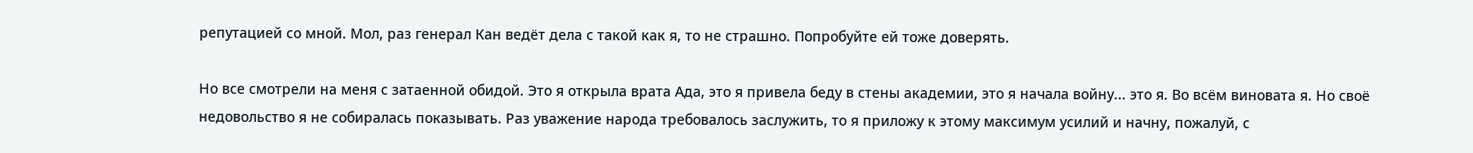репутацией со мной. Мол, раз генерал Кан ведёт дела с такой как я, то не страшно. Попробуйте ей тоже доверять.

Но все смотрели на меня с затаенной обидой. Это я открыла врата Ада, это я привела беду в стены академии, это я начала войну... это я. Во всём виновата я. Но своё недовольство я не собиралась показывать. Раз уважение народа требовалось заслужить, то я приложу к этому максимум усилий и начну, пожалуй, с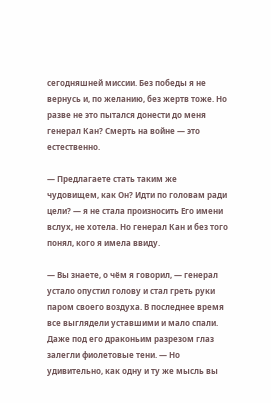сегодняшней миссии. Без победы я не вернусь и, по желанию, без жертв тоже. Но разве не это пытался донести до меня генерал Кан? Смерть на войне — это естественно.

— Предлагаете стать таким же чудовищем, как Он? Идти по головам ради цели? — я не стала произносить Его имени вслух, не хотела. Но генерал Кан и без того понял, кого я имела ввиду.

— Вы знаете, о чём я говорил, — генерал устало опустил голову и стал греть руки паром своего воздуха. В последнее время все выглядели уставшими и мало спали. Даже под его драконьим разрезом глаз залегли фиолетовые тени. — Но удивительно, как одну и ту же мысль вы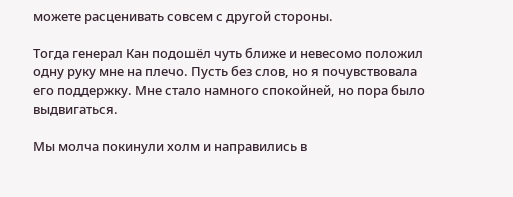можете расценивать совсем с другой стороны.

Тогда генерал Кан подошёл чуть ближе и невесомо положил одну руку мне на плечо. Пусть без слов, но я почувствовала его поддержку. Мне стало намного спокойней, но пора было выдвигаться.

Мы молча покинули холм и направились в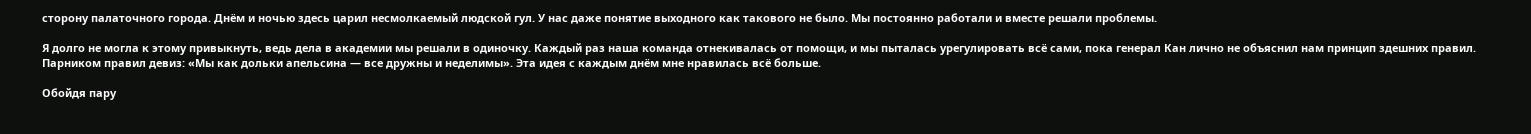сторону палаточного города. Днём и ночью здесь царил несмолкаемый людской гул. У нас даже понятие выходного как такового не было. Мы постоянно работали и вместе решали проблемы.

Я долго не могла к этому привыкнуть, ведь дела в академии мы решали в одиночку. Каждый раз наша команда отнекивалась от помощи, и мы пыталась урегулировать всё сами, пока генерал Кан лично не объяснил нам принцип здешних правил. Парником правил девиз: «Мы как дольки апельсина — все дружны и неделимы». Эта идея с каждым днём мне нравилась всё больше.

Обойдя пару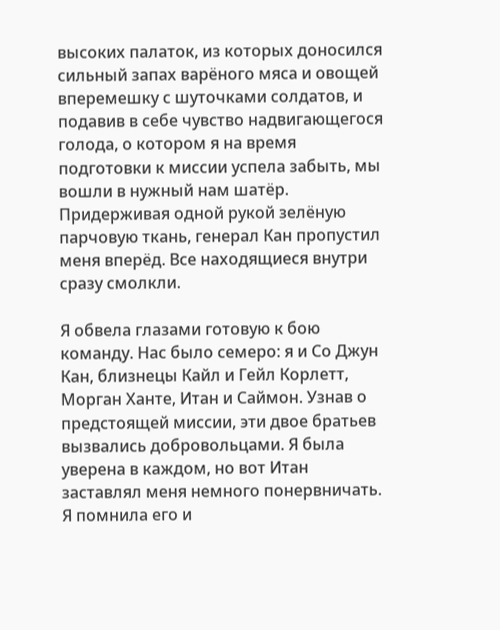высоких палаток, из которых доносился сильный запах варёного мяса и овощей вперемешку с шуточками солдатов, и подавив в себе чувство надвигающегося голода, о котором я на время подготовки к миссии успела забыть, мы вошли в нужный нам шатёр. Придерживая одной рукой зелёную парчовую ткань, генерал Кан пропустил меня вперёд. Все находящиеся внутри сразу смолкли.

Я обвела глазами готовую к бою команду. Нас было семеро: я и Со Джун Кан, близнецы Кайл и Гейл Корлетт, Морган Ханте, Итан и Саймон. Узнав о предстоящей миссии, эти двое братьев вызвались добровольцами. Я была уверена в каждом, но вот Итан заставлял меня немного понервничать. Я помнила его и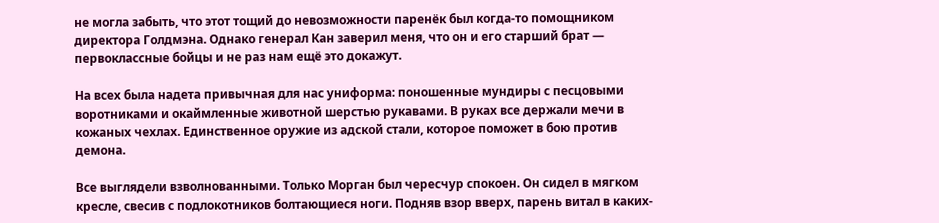не могла забыть, что этот тощий до невозможности паренёк был когда-то помощником директора Голдмэна. Однако генерал Кан заверил меня, что он и его старший брат — первоклассные бойцы и не раз нам ещё это докажут.

На всех была надета привычная для нас униформа: поношенные мундиры с песцовыми воротниками и окаймленные животной шерстью рукавами. В руках все держали мечи в кожаных чехлах. Единственное оружие из адской стали, которое поможет в бою против демона.

Все выглядели взволнованными. Только Морган был чересчур спокоен. Он сидел в мягком кресле, свесив с подлокотников болтающиеся ноги. Подняв взор вверх, парень витал в каких-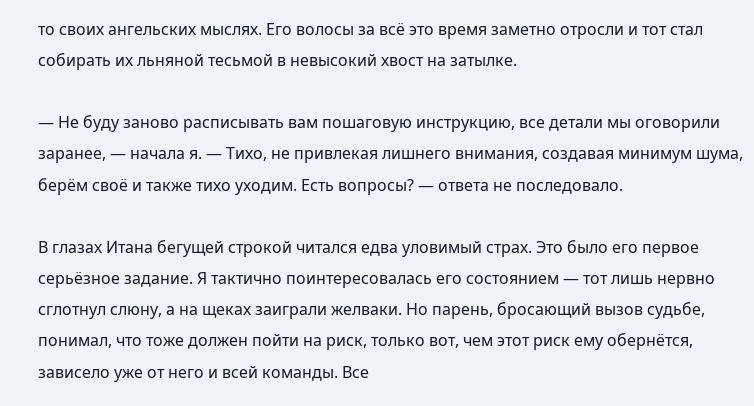то своих ангельских мыслях. Его волосы за всё это время заметно отросли и тот стал собирать их льняной тесьмой в невысокий хвост на затылке.

— Не буду заново расписывать вам пошаговую инструкцию, все детали мы оговорили заранее, — начала я. — Тихо, не привлекая лишнего внимания, создавая минимум шума, берём своё и также тихо уходим. Есть вопросы? — ответа не последовало.

В глазах Итана бегущей строкой читался едва уловимый страх. Это было его первое серьёзное задание. Я тактично поинтересовалась его состоянием — тот лишь нервно сглотнул слюну, а на щеках заиграли желваки. Но парень, бросающий вызов судьбе, понимал, что тоже должен пойти на риск, только вот, чем этот риск ему обернётся, зависело уже от него и всей команды. Все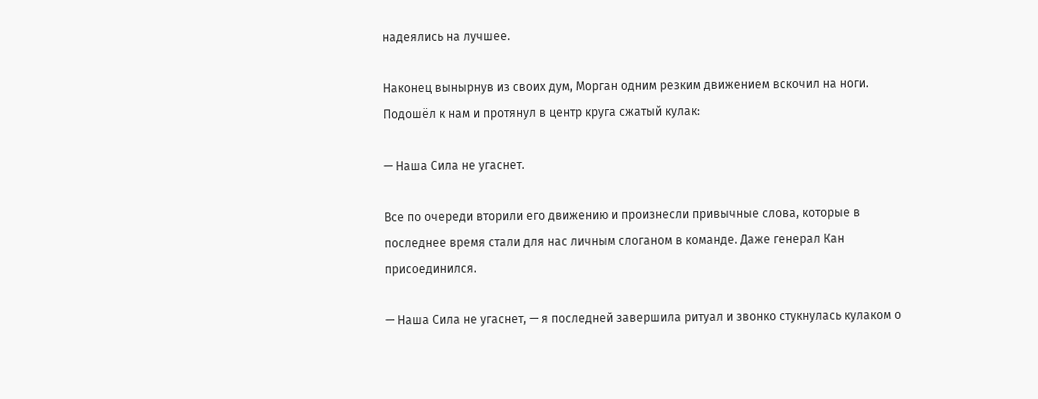надеялись на лучшее.

Наконец вынырнув из своих дум, Морган одним резким движением вскочил на ноги. Подошёл к нам и протянул в центр круга сжатый кулак:

— Наша Сила не угаснет.

Все по очереди вторили его движению и произнесли привычные слова, которые в последнее время стали для нас личным слоганом в команде. Даже генерал Кан присоединился.

— Наша Сила не угаснет, — я последней завершила ритуал и звонко стукнулась кулаком о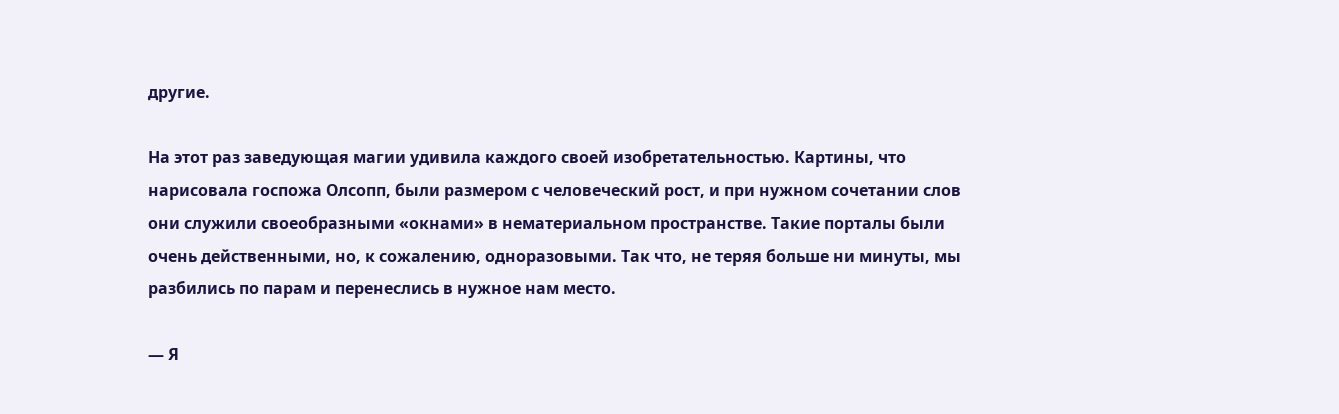другие.

На этот раз заведующая магии удивила каждого своей изобретательностью. Картины, что нарисовала госпожа Олсопп, были размером с человеческий рост, и при нужном сочетании слов они служили своеобразными «окнами» в нематериальном пространстве. Такие порталы были очень действенными, но, к сожалению, одноразовыми. Так что, не теряя больше ни минуты, мы разбились по парам и перенеслись в нужное нам место.

— Я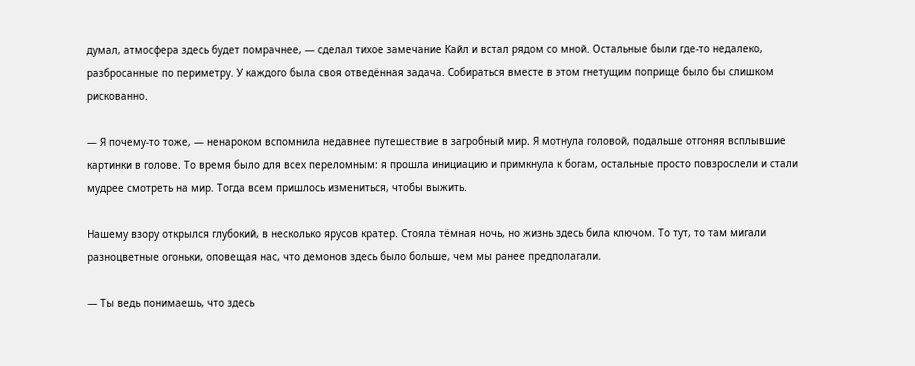думал, атмосфера здесь будет помрачнее, — сделал тихое замечание Кайл и встал рядом со мной. Остальные были где-то недалеко, разбросанные по периметру. У каждого была своя отведённая задача. Собираться вместе в этом гнетущим поприще было бы слишком рискованно.

— Я почему-то тоже, — ненароком вспомнила недавнее путешествие в загробный мир. Я мотнула головой, подальше отгоняя всплывшие картинки в голове. То время было для всех переломным: я прошла инициацию и примкнула к богам, остальные просто повзрослели и стали мудрее смотреть на мир. Тогда всем пришлось измениться, чтобы выжить.

Нашему взору открылся глубокий, в несколько ярусов кратер. Стояла тёмная ночь, но жизнь здесь била ключом. То тут, то там мигали разноцветные огоньки, оповещая нас, что демонов здесь было больше, чем мы ранее предполагали.

— Ты ведь понимаешь, что здесь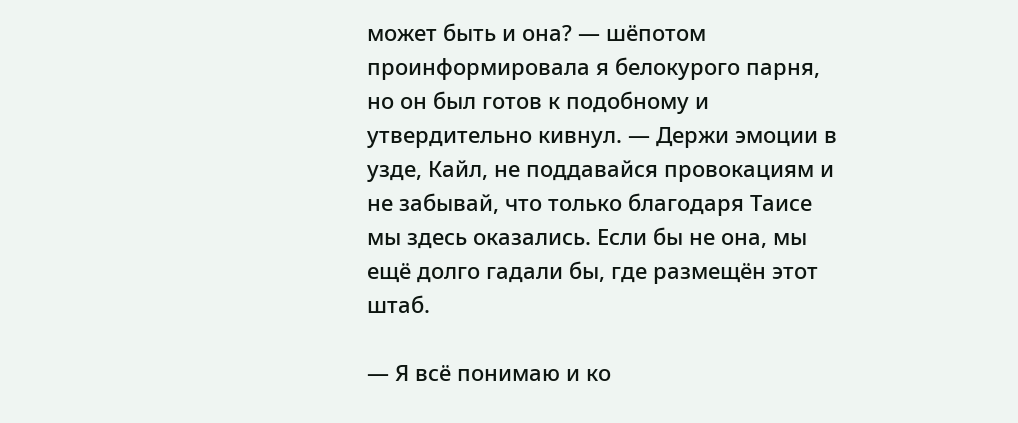может быть и она? — шёпотом проинформировала я белокурого парня, но он был готов к подобному и утвердительно кивнул. — Держи эмоции в узде, Кайл, не поддавайся провокациям и не забывай, что только благодаря Таисе мы здесь оказались. Если бы не она, мы ещё долго гадали бы, где размещён этот штаб.

— Я всё понимаю и ко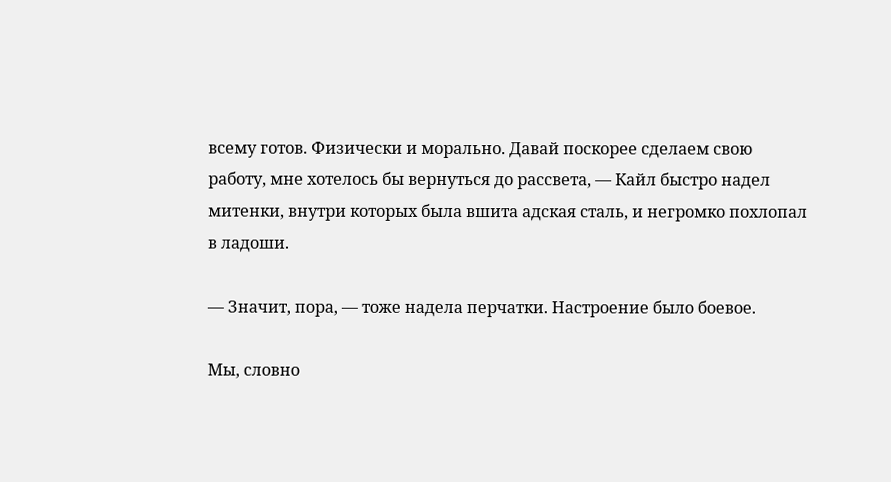всему готов. Физически и морально. Давай поскорее сделаем свою работу, мне хотелось бы вернуться до рассвета, — Кайл быстро надел митенки, внутри которых была вшита адская сталь, и негромко похлопал в ладоши.

— Значит, пора, — тоже надела перчатки. Настроение было боевое.

Мы, словно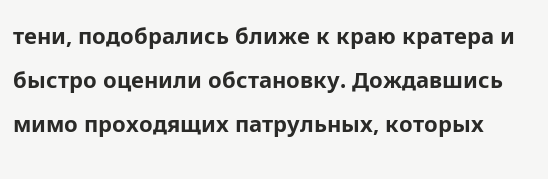тени, подобрались ближе к краю кратера и быстро оценили обстановку. Дождавшись мимо проходящих патрульных, которых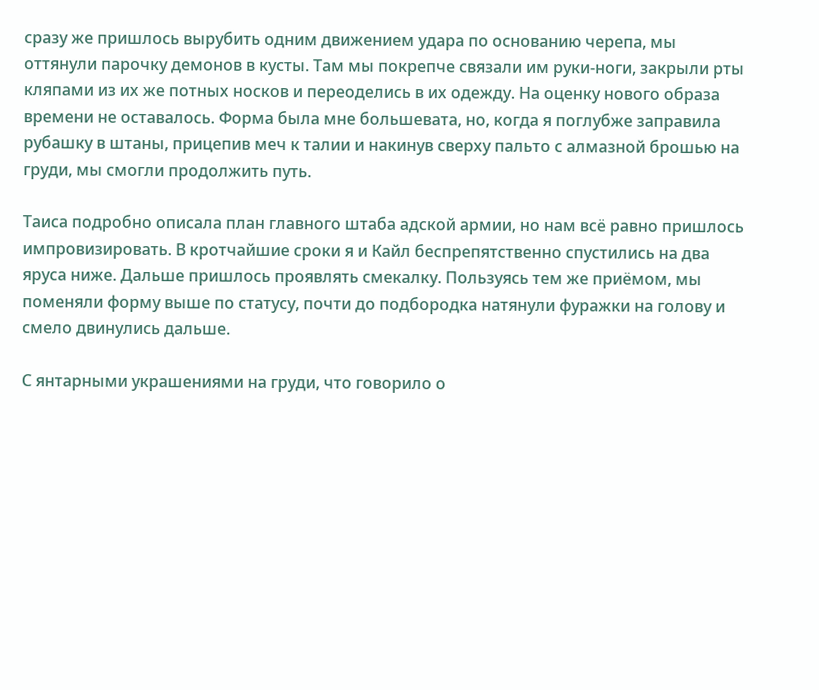сразу же пришлось вырубить одним движением удара по основанию черепа, мы оттянули парочку демонов в кусты. Там мы покрепче связали им руки-ноги, закрыли рты кляпами из их же потных носков и переоделись в их одежду. На оценку нового образа времени не оставалось. Форма была мне большевата, но, когда я поглубже заправила рубашку в штаны, прицепив меч к талии и накинув сверху пальто с алмазной брошью на груди, мы смогли продолжить путь.

Таиса подробно описала план главного штаба адской армии, но нам всё равно пришлось импровизировать. В кротчайшие сроки я и Кайл беспрепятственно спустились на два яруса ниже. Дальше пришлось проявлять смекалку. Пользуясь тем же приёмом, мы поменяли форму выше по статусу, почти до подбородка натянули фуражки на голову и смело двинулись дальше.

С янтарными украшениями на груди, что говорило о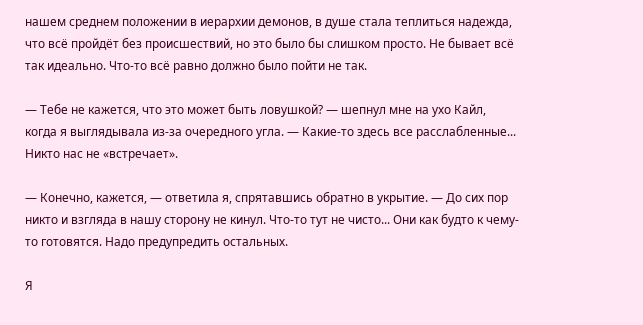нашем среднем положении в иерархии демонов, в душе стала теплиться надежда, что всё пройдёт без происшествий, но это было бы слишком просто. Не бывает всё так идеально. Что-то всё равно должно было пойти не так.

— Тебе не кажется, что это может быть ловушкой? — шепнул мне на ухо Кайл, когда я выглядывала из-за очередного угла. — Какие-то здесь все расслабленные... Никто нас не «встречает».

— Конечно, кажется, — ответила я, спрятавшись обратно в укрытие. — До сих пор никто и взгляда в нашу сторону не кинул. Что-то тут не чисто... Они как будто к чему-то готовятся. Надо предупредить остальных.

Я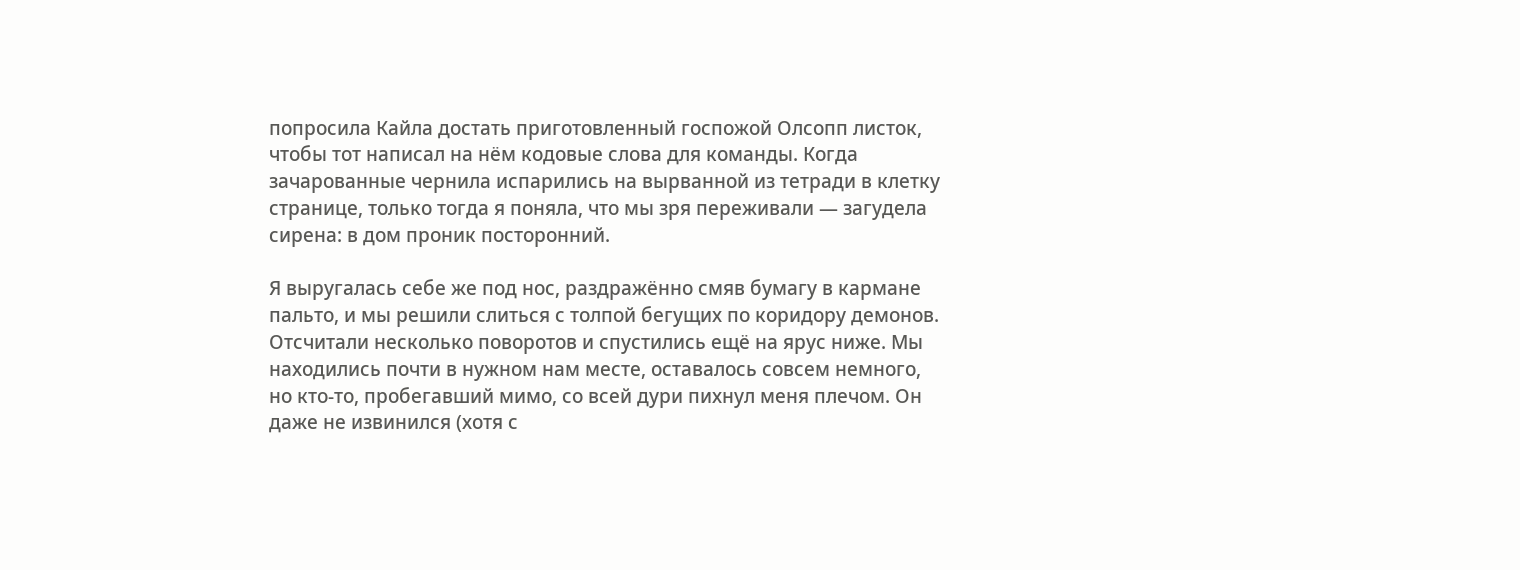попросила Кайла достать приготовленный госпожой Олсопп листок, чтобы тот написал на нём кодовые слова для команды. Когда зачарованные чернила испарились на вырванной из тетради в клетку странице, только тогда я поняла, что мы зря переживали — загудела сирена: в дом проник посторонний.

Я выругалась себе же под нос, раздражённо смяв бумагу в кармане пальто, и мы решили слиться с толпой бегущих по коридору демонов. Отсчитали несколько поворотов и спустились ещё на ярус ниже. Мы находились почти в нужном нам месте, оставалось совсем немного, но кто-то, пробегавший мимо, со всей дури пихнул меня плечом. Он даже не извинился (хотя с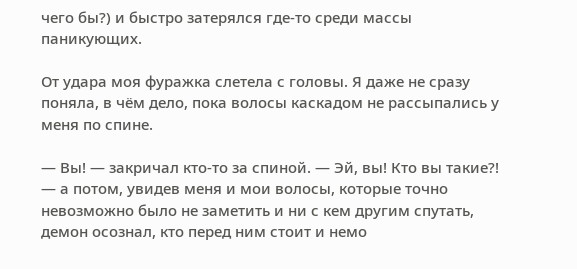чего бы?) и быстро затерялся где-то среди массы паникующих.

От удара моя фуражка слетела с головы. Я даже не сразу поняла, в чём дело, пока волосы каскадом не рассыпались у меня по спине.

— Вы! — закричал кто-то за спиной. — Эй, вы! Кто вы такие?! — а потом, увидев меня и мои волосы, которые точно невозможно было не заметить и ни с кем другим спутать, демон осознал, кто перед ним стоит и немо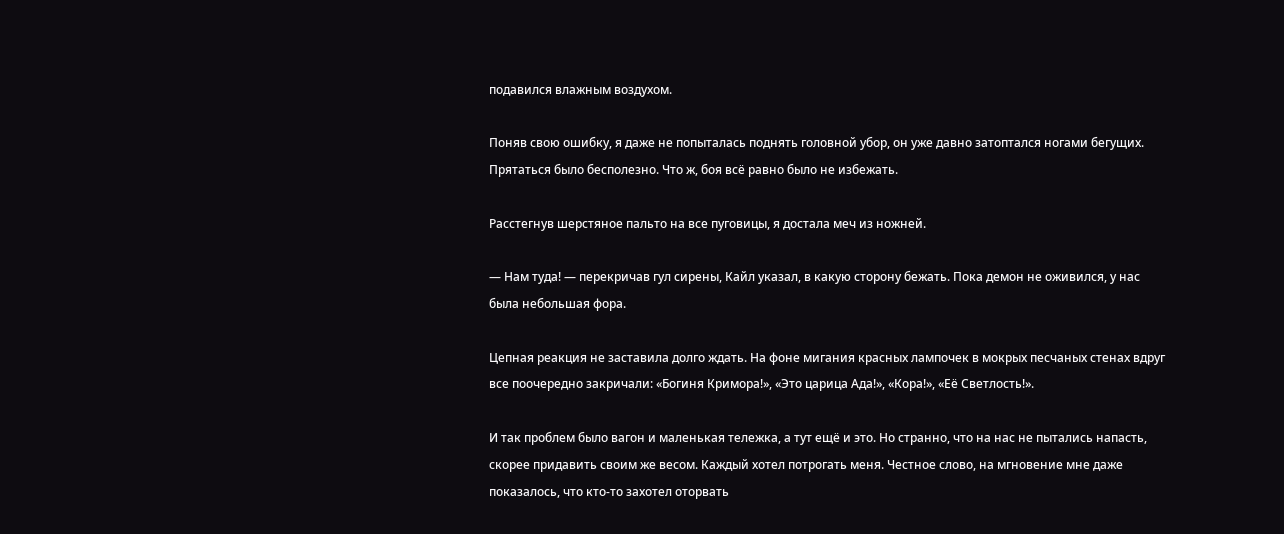подавился влажным воздухом.

Поняв свою ошибку, я даже не попыталась поднять головной убор, он уже давно затоптался ногами бегущих. Прятаться было бесполезно. Что ж, боя всё равно было не избежать.

Расстегнув шерстяное пальто на все пуговицы, я достала меч из ножней.

— Нам туда! — перекричав гул сирены, Кайл указал, в какую сторону бежать. Пока демон не оживился, у нас была небольшая фора.

Цепная реакция не заставила долго ждать. На фоне мигания красных лампочек в мокрых песчаных стенах вдруг все поочередно закричали: «Богиня Кримора!», «Это царица Ада!», «Кора!», «Её Светлость!».

И так проблем было вагон и маленькая тележка, а тут ещё и это. Но странно, что на нас не пытались напасть, скорее придавить своим же весом. Каждый хотел потрогать меня. Честное слово, на мгновение мне даже показалось, что кто-то захотел оторвать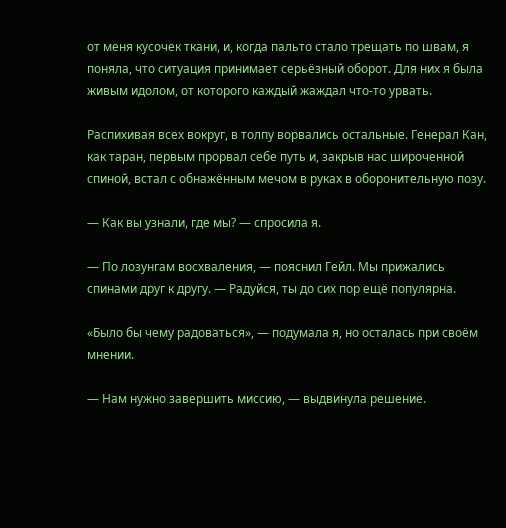от меня кусочек ткани, и, когда пальто стало трещать по швам, я поняла, что ситуация принимает серьёзный оборот. Для них я была живым идолом, от которого каждый жаждал что-то урвать.

Распихивая всех вокруг, в толпу ворвались остальные. Генерал Кан, как таран, первым прорвал себе путь и, закрыв нас широченной спиной, встал с обнажённым мечом в руках в оборонительную позу.

— Как вы узнали, где мы? — спросила я.

— По лозунгам восхваления, — пояснил Гейл. Мы прижались спинами друг к другу. — Радуйся, ты до сих пор ещё популярна.

«Было бы чему радоваться», — подумала я, но осталась при своём мнении.

— Нам нужно завершить миссию, — выдвинула решение.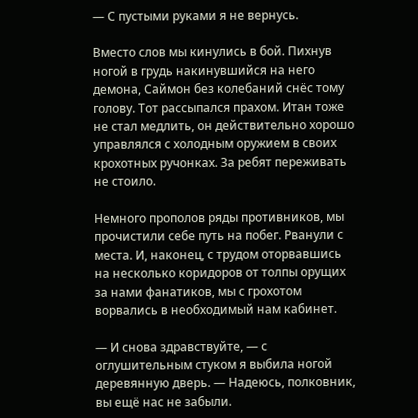— С пустыми руками я не вернусь.

Вместо слов мы кинулись в бой. Пихнув ногой в грудь накинувшийся на него демона, Саймон без колебаний снёс тому голову. Тот рассыпался прахом. Итан тоже не стал медлить, он действительно хорошо управлялся с холодным оружием в своих крохотных ручонках. За ребят переживать не стоило.

Немного прополов ряды противников, мы прочистили себе путь на побег. Рванули с места. И, наконец, с трудом оторвавшись на несколько коридоров от толпы орущих за нами фанатиков, мы с грохотом ворвались в необходимый нам кабинет.

— И снова здравствуйте, — с оглушительным стуком я выбила ногой деревянную дверь. — Надеюсь, полковник, вы ещё нас не забыли.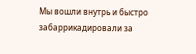Мы вошли внутрь и быстро забаррикадировали за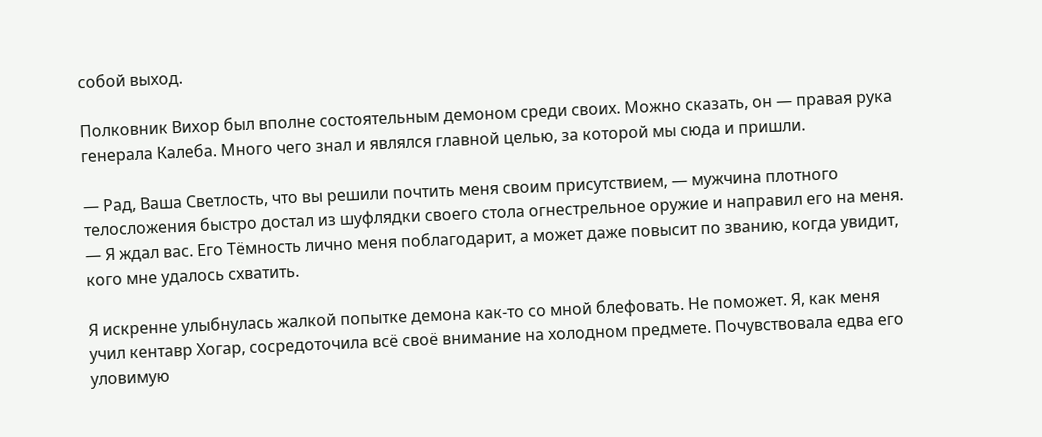собой выход.

Полковник Вихор был вполне состоятельным демоном среди своих. Можно сказать, он — правая рука генерала Калеба. Много чего знал и являлся главной целью, за которой мы сюда и пришли.

— Рад, Ваша Светлость, что вы решили почтить меня своим присутствием, — мужчина плотного телосложения быстро достал из шуфлядки своего стола огнестрельное оружие и направил его на меня. — Я ждал вас. Его Тёмность лично меня поблагодарит, а может даже повысит по званию, когда увидит, кого мне удалось схватить.

Я искренне улыбнулась жалкой попытке демона как-то со мной блефовать. Не поможет. Я, как меня учил кентавр Хогар, сосредоточила всё своё внимание на холодном предмете. Почувствовала едва его уловимую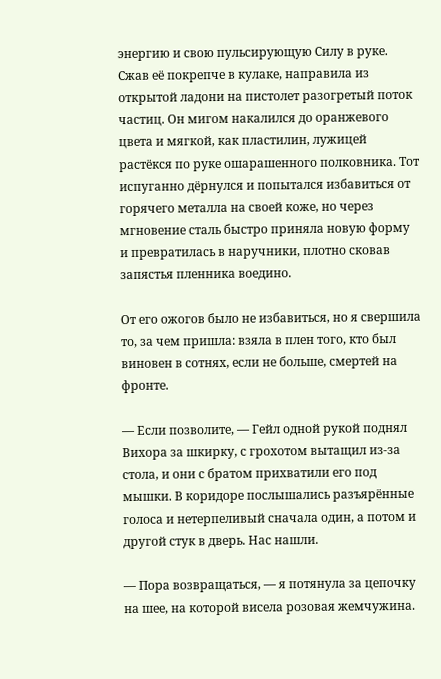энергию и свою пульсирующую Силу в руке. Сжав её покрепче в кулаке, направила из открытой ладони на пистолет разогретый поток частиц. Он мигом накалился до оранжевого цвета и мягкой, как пластилин, лужицей растёкся по руке ошарашенного полковника. Тот испуганно дёрнулся и попытался избавиться от горячего металла на своей коже, но через мгновение сталь быстро приняла новую форму и превратилась в наручники, плотно сковав запястья пленника воедино.

От его ожогов было не избавиться, но я свершила то, за чем пришла: взяла в плен того, кто был виновен в сотнях, если не больше, смертей на фронте.

— Если позволите, — Гейл одной рукой поднял Вихора за шкирку, с грохотом вытащил из-за стола, и они с братом прихватили его под мышки. В коридоре послышались разъярённые голоса и нетерпеливый сначала один, а потом и другой стук в дверь. Нас нашли.

— Пора возвращаться, — я потянула за цепочку на шее, на которой висела розовая жемчужина.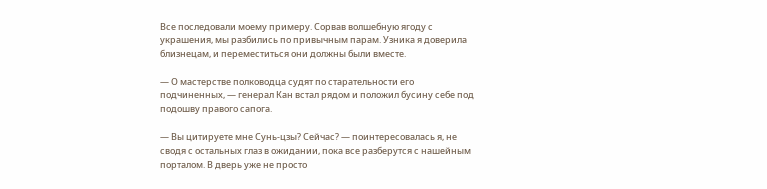Все последовали моему примеру. Сорвав волшебную ягоду с украшения, мы разбились по привычным парам. Узника я доверила близнецам, и переместиться они должны были вместе.

— О мастерстве полководца судят по старательности его подчиненных, — генерал Кан встал рядом и положил бусину себе под подошву правого сапога.

— Вы цитируете мне Сунь-цзы? Сейчас? — поинтересовалась я, не сводя с остальных глаз в ожидании, пока все разберутся с нашейным порталом. В дверь уже не просто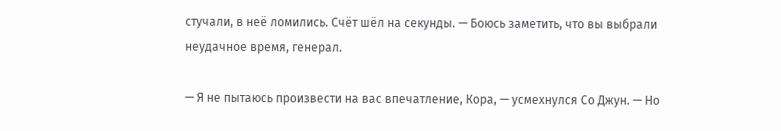стучали, в неё ломились. Счёт шёл на секунды. — Боюсь заметить, что вы выбрали неудачное время, генерал.

— Я не пытаюсь произвести на вас впечатление, Кора, — усмехнулся Со Джун. — Но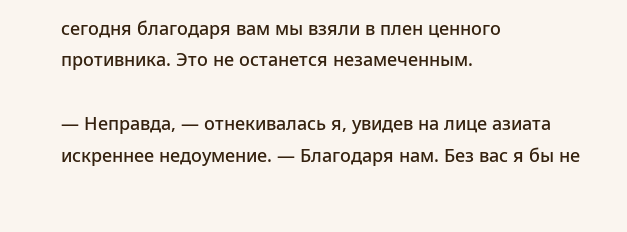сегодня благодаря вам мы взяли в плен ценного противника. Это не останется незамеченным.

— Неправда, — отнекивалась я, увидев на лице азиата искреннее недоумение. — Благодаря нам. Без вас я бы не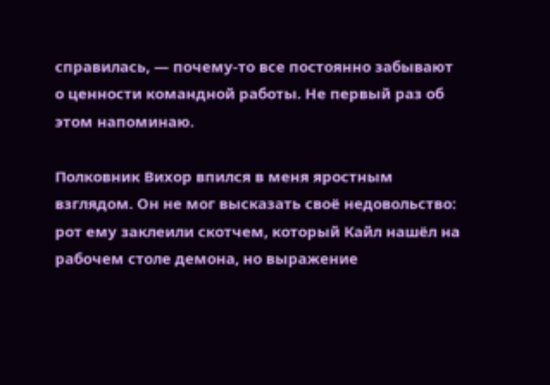справилась, — почему-то все постоянно забывают о ценности командной работы. Не первый раз об этом напоминаю.

Полковник Вихор впился в меня яростным взглядом. Он не мог высказать своё недовольство: рот ему заклеили скотчем, который Кайл нашёл на рабочем столе демона, но выражение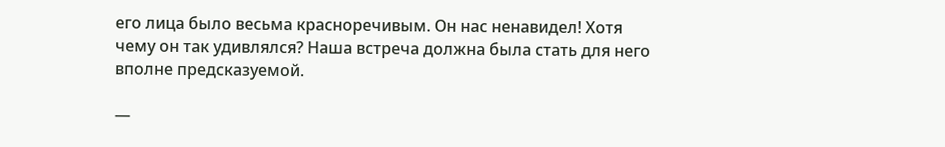его лица было весьма красноречивым. Он нас ненавидел! Хотя чему он так удивлялся? Наша встреча должна была стать для него вполне предсказуемой.

—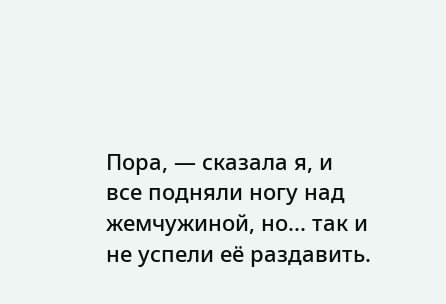Пора, — сказала я, и все подняли ногу над жемчужиной, но... так и не успели её раздавить.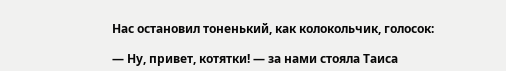Нас остановил тоненький, как колокольчик, голосок:

— Ну, привет, котятки! — за нами стояла Таиса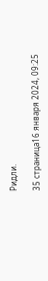Ридли.

35 страница16 января 2024, 09:25